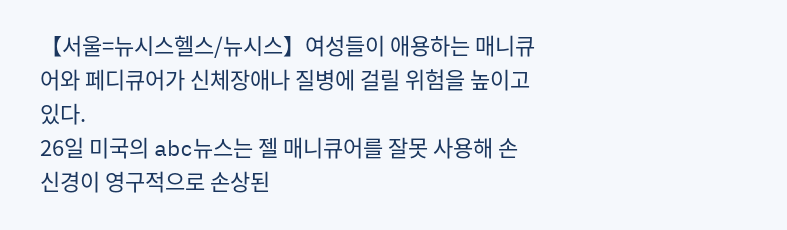【서울=뉴시스헬스/뉴시스】여성들이 애용하는 매니큐어와 페디큐어가 신체장애나 질병에 걸릴 위험을 높이고 있다.
26일 미국의 abc뉴스는 젤 매니큐어를 잘못 사용해 손 신경이 영구적으로 손상된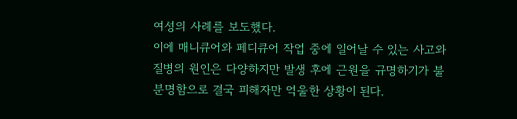여성의 사례를 보도했다.
이에 매니큐어와 페디큐어 작업 중에 일어날 수 있는 사고와 질병의 원인은 다양하지만 발생 후에 근원을 규명하기가 불분명함으로 결국 피해자만 억울한 상황이 된다.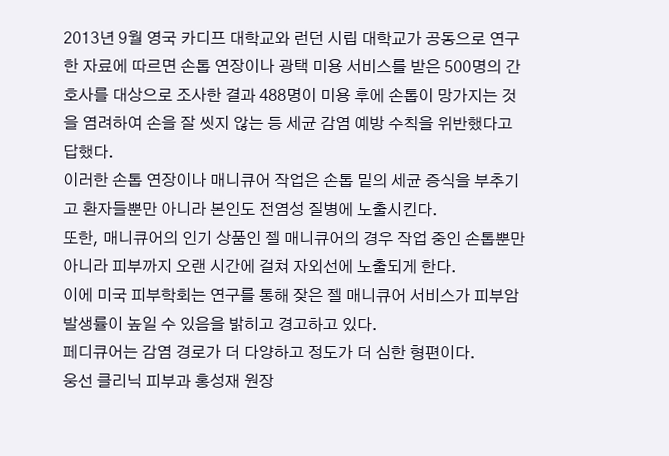2013년 9월 영국 카디프 대학교와 런던 시립 대학교가 공동으로 연구한 자료에 따르면 손톱 연장이나 광택 미용 서비스를 받은 500명의 간호사를 대상으로 조사한 결과 488명이 미용 후에 손톱이 망가지는 것을 염려하여 손을 잘 씻지 않는 등 세균 감염 예방 수칙을 위반했다고 답했다.
이러한 손톱 연장이나 매니큐어 작업은 손톱 밑의 세균 증식을 부추기고 환자들뿐만 아니라 본인도 전염성 질병에 노출시킨다.
또한, 매니큐어의 인기 상품인 젤 매니큐어의 경우 작업 중인 손톱뿐만 아니라 피부까지 오랜 시간에 걸쳐 자외선에 노출되게 한다.
이에 미국 피부학회는 연구를 통해 잦은 젤 매니큐어 서비스가 피부암 발생률이 높일 수 있음을 밝히고 경고하고 있다.
페디큐어는 감염 경로가 더 다양하고 정도가 더 심한 형편이다.
웅선 클리닉 피부과 홍성재 원장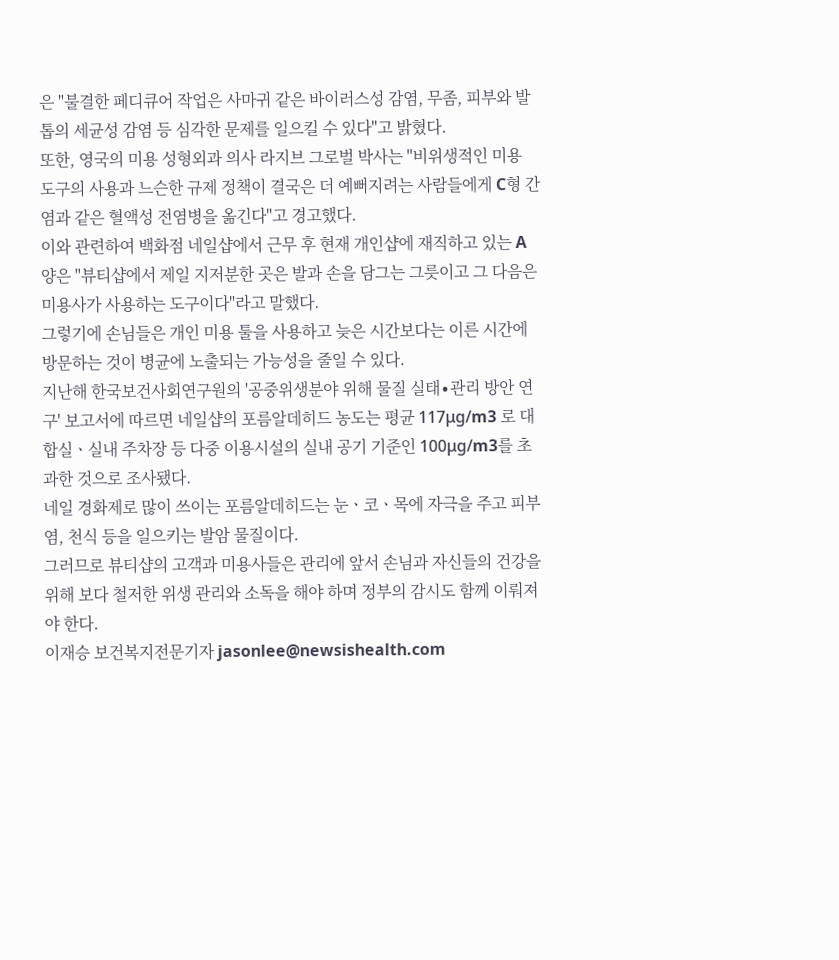은 "불결한 페디큐어 작업은 사마귀 같은 바이러스성 감염, 무좀, 피부와 발톱의 세균성 감염 등 심각한 문제를 일으킬 수 있다"고 밝혔다.
또한, 영국의 미용 성형외과 의사 라지브 그로벌 박사는 "비위생적인 미용 도구의 사용과 느슨한 규제 정책이 결국은 더 예뻐지려는 사람들에게 C형 간염과 같은 혈액성 전염병을 옮긴다"고 경고했다.
이와 관련하여 백화점 네일샵에서 근무 후 현재 개인샵에 재직하고 있는 A양은 "뷰티샵에서 제일 지저분한 곳은 발과 손을 담그는 그릇이고 그 다음은 미용사가 사용하는 도구이다"라고 말했다.
그렇기에 손님들은 개인 미용 툴을 사용하고 늦은 시간보다는 이른 시간에 방문하는 것이 병균에 노출되는 가능성을 줄일 수 있다.
지난해 한국보건사회연구원의 '공중위생분야 위해 물질 실태∙관리 방안 연구' 보고서에 따르면 네일샵의 포름알데히드 농도는 평균 117μg/m3 로 대합실ㆍ실내 주차장 등 다중 이용시설의 실내 공기 기준인 100μg/m3를 초과한 것으로 조사됐다.
네일 경화제로 많이 쓰이는 포름알데히드는 눈ㆍ코ㆍ목에 자극을 주고 피부염, 천식 등을 일으키는 발암 물질이다.
그러므로 뷰티샵의 고객과 미용사들은 관리에 앞서 손님과 자신들의 건강을 위해 보다 철저한 위생 관리와 소독을 해야 하며 정부의 감시도 함께 이뤄져야 한다.
이재승 보건복지전문기자 jasonlee@newsishealth.com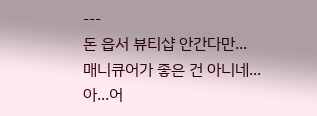---
돈 읍서 뷰티샵 안간다만...
매니큐어가 좋은 건 아니네...
아...어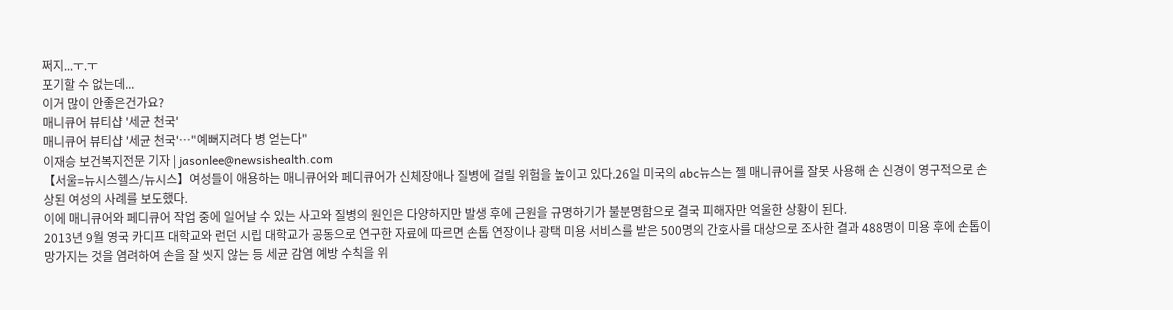쩌지...ㅜ.ㅜ
포기할 수 없는데...
이거 많이 안좋은건가요?
매니큐어 뷰티샵 '세균 천국'
매니큐어 뷰티샵 '세균 천국'…"예뻐지려다 병 얻는다"
이재승 보건복지전문 기자 | jasonlee@newsishealth.com
【서울=뉴시스헬스/뉴시스】여성들이 애용하는 매니큐어와 페디큐어가 신체장애나 질병에 걸릴 위험을 높이고 있다.26일 미국의 abc뉴스는 젤 매니큐어를 잘못 사용해 손 신경이 영구적으로 손상된 여성의 사례를 보도했다.
이에 매니큐어와 페디큐어 작업 중에 일어날 수 있는 사고와 질병의 원인은 다양하지만 발생 후에 근원을 규명하기가 불분명함으로 결국 피해자만 억울한 상황이 된다.
2013년 9월 영국 카디프 대학교와 런던 시립 대학교가 공동으로 연구한 자료에 따르면 손톱 연장이나 광택 미용 서비스를 받은 500명의 간호사를 대상으로 조사한 결과 488명이 미용 후에 손톱이 망가지는 것을 염려하여 손을 잘 씻지 않는 등 세균 감염 예방 수칙을 위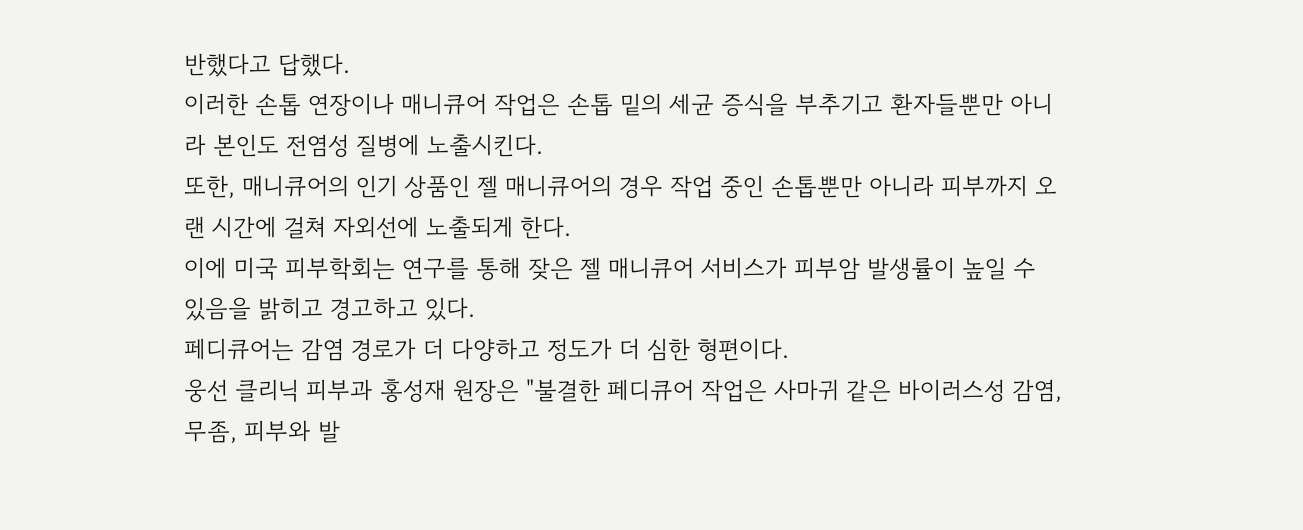반했다고 답했다.
이러한 손톱 연장이나 매니큐어 작업은 손톱 밑의 세균 증식을 부추기고 환자들뿐만 아니라 본인도 전염성 질병에 노출시킨다.
또한, 매니큐어의 인기 상품인 젤 매니큐어의 경우 작업 중인 손톱뿐만 아니라 피부까지 오랜 시간에 걸쳐 자외선에 노출되게 한다.
이에 미국 피부학회는 연구를 통해 잦은 젤 매니큐어 서비스가 피부암 발생률이 높일 수 있음을 밝히고 경고하고 있다.
페디큐어는 감염 경로가 더 다양하고 정도가 더 심한 형편이다.
웅선 클리닉 피부과 홍성재 원장은 "불결한 페디큐어 작업은 사마귀 같은 바이러스성 감염, 무좀, 피부와 발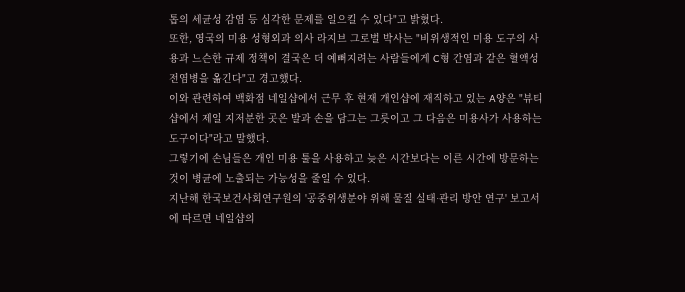톱의 세균성 감염 등 심각한 문제를 일으킬 수 있다"고 밝혔다.
또한, 영국의 미용 성형외과 의사 라지브 그로벌 박사는 "비위생적인 미용 도구의 사용과 느슨한 규제 정책이 결국은 더 예뻐지려는 사람들에게 C형 간염과 같은 혈액성 전염병을 옮긴다"고 경고했다.
이와 관련하여 백화점 네일샵에서 근무 후 현재 개인샵에 재직하고 있는 A양은 "뷰티샵에서 제일 지저분한 곳은 발과 손을 담그는 그릇이고 그 다음은 미용사가 사용하는 도구이다"라고 말했다.
그렇기에 손님들은 개인 미용 툴을 사용하고 늦은 시간보다는 이른 시간에 방문하는 것이 병균에 노출되는 가능성을 줄일 수 있다.
지난해 한국보건사회연구원의 '공중위생분야 위해 물질 실태∙관리 방안 연구' 보고서에 따르면 네일샵의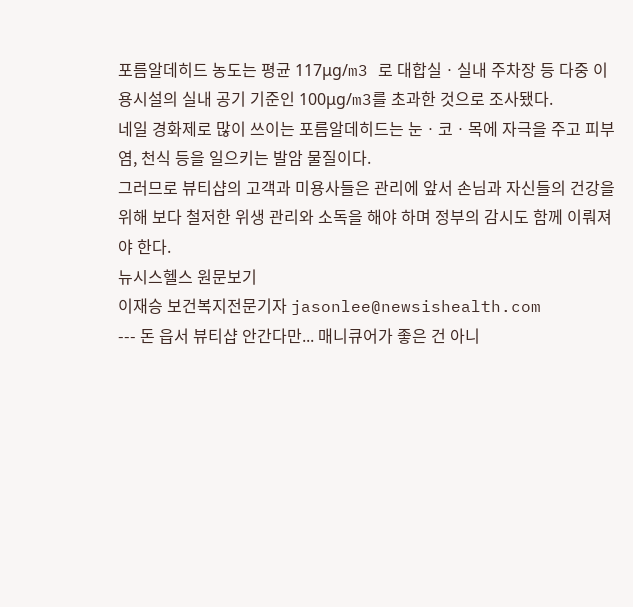포름알데히드 농도는 평균 117μg/m3 로 대합실ㆍ실내 주차장 등 다중 이용시설의 실내 공기 기준인 100μg/m3를 초과한 것으로 조사됐다.
네일 경화제로 많이 쓰이는 포름알데히드는 눈ㆍ코ㆍ목에 자극을 주고 피부염, 천식 등을 일으키는 발암 물질이다.
그러므로 뷰티샵의 고객과 미용사들은 관리에 앞서 손님과 자신들의 건강을 위해 보다 철저한 위생 관리와 소독을 해야 하며 정부의 감시도 함께 이뤄져야 한다.
뉴시스헬스 원문보기
이재승 보건복지전문기자 jasonlee@newsishealth.com
--- 돈 읍서 뷰티샵 안간다만... 매니큐어가 좋은 건 아니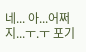네... 아...어쩌지...ㅜ.ㅜ 포기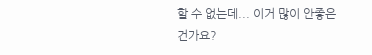할 수 없는데... 이거 많이 안좋은건가요?